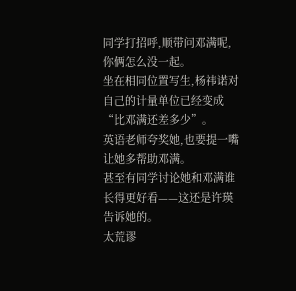同学打招呼,顺带问邓满呢,你俩怎么没一起。
坐在相同位置写生,杨祎诺对自己的计量单位已经变成“比邓满还差多少”。
英语老师夸奖她,也要提一嘴让她多帮助邓满。
甚至有同学讨论她和邓满谁长得更好看——这还是许瑛告诉她的。
太荒谬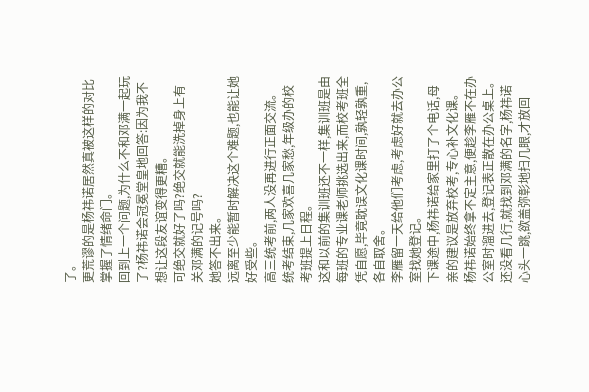了。
更荒谬的是杨祎诺居然真被这样的对比掌握了情绪命门。
回到上一个问题,为什么不和邓满一起玩了?杨祎诺会冠冕堂皇地回答:因为我不想让这段友谊变得更糟。
可绝交就好了吗?绝交就能洗掉身上有关邓满的记号吗?
她答不出来。
远离至少能暂时解决这个难题,也能让她好受些。
高三统考前,两人没再进行正面交流。
统考结束,几家欢喜几家愁,年级办的校考班提上日程。
这和以前的集训班还不一样,集训班是由每班的专业课老师挑选出来,而校考班全凭自愿,毕竟耽误文化课时间,孰轻孰重,各自取舍。
李雁留一天给他们考虑,考虑好就去办公室找她登记。
下课途中,杨祎诺给家里打了个电话,母亲的建议是放弃校考,专心补文化课。
杨祎诺始终拿不定主意,便趁李雁不在办公室时溜进去,登记表正散在办公桌上。还没看几行,就找到邓满的名字,杨祎诺心头一跳,欲盖弥彰地扫几眼,才放回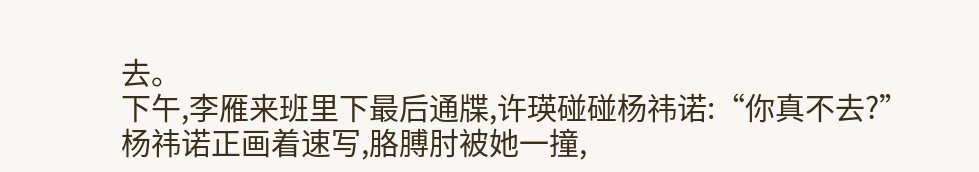去。
下午,李雁来班里下最后通牒,许瑛碰碰杨祎诺:“你真不去?”
杨祎诺正画着速写,胳膊肘被她一撞,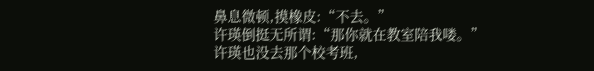鼻息微顿,摸橡皮:“不去。”
许瑛倒挺无所谓:“那你就在教室陪我喽。”
许瑛也没去那个校考班,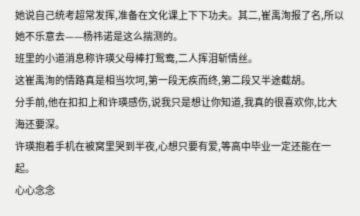她说自己统考超常发挥,准备在文化课上下下功夫。其二,崔禹洵报了名,所以她不乐意去——杨祎诺是这么揣测的。
班里的小道消息称许瑛父母棒打鸳鸯,二人挥泪斩情丝。
这崔禹洵的情路真是相当坎坷,第一段无疾而终,第二段又半途截胡。
分手前,他在扣扣上和许瑛感伤,说我只是想让你知道,我真的很喜欢你,比大海还要深。
许瑛抱着手机在被窝里哭到半夜,心想只要有爱,等高中毕业一定还能在一起。
心心念念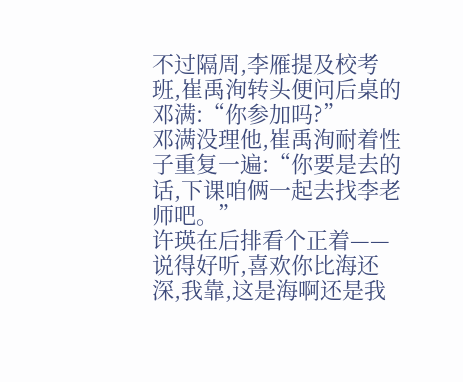不过隔周,李雁提及校考班,崔禹洵转头便问后桌的邓满:“你参加吗?”
邓满没理他,崔禹洵耐着性子重复一遍:“你要是去的话,下课咱俩一起去找李老师吧。”
许瑛在后排看个正着——说得好听,喜欢你比海还深,我靠,这是海啊还是我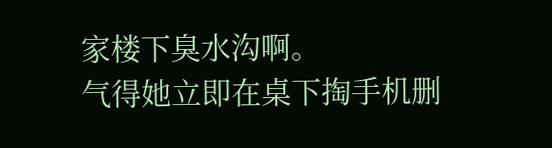家楼下臭水沟啊。
气得她立即在桌下掏手机删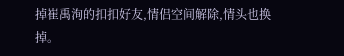掉崔禹洵的扣扣好友,情侣空间解除,情头也换掉。